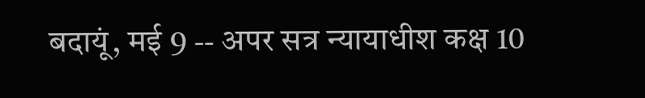बदायूं, मई 9 -- अपर सत्र न्यायाधीश कक्ष 10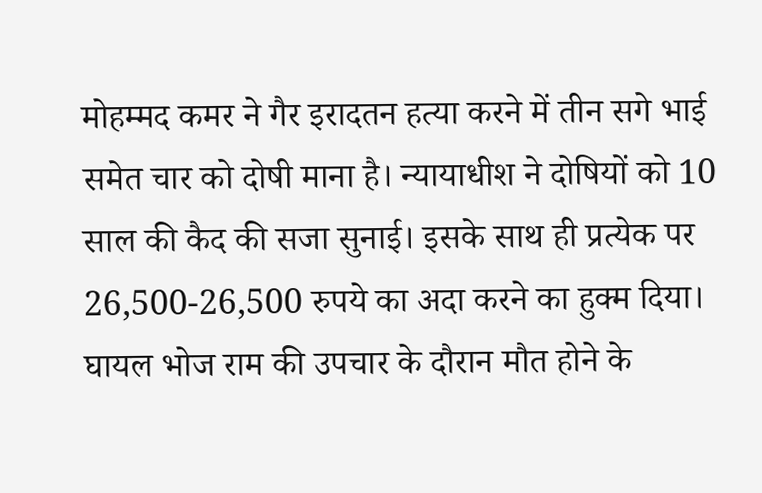मोहम्मद कमर ने गैर इरादतन हत्या करने में तीन सगे भाई समेत चार को दोषी माना है। न्यायाधीश ने दोषियों को 10 साल की कैद की सजा सुनाई। इसके साथ ही प्रत्येक पर 26,500-26,500 रुपये का अदा करने का हुक्म दिया। घायल भोज राम की उपचार के दौरान मौत होने के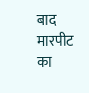बाद मारपीट का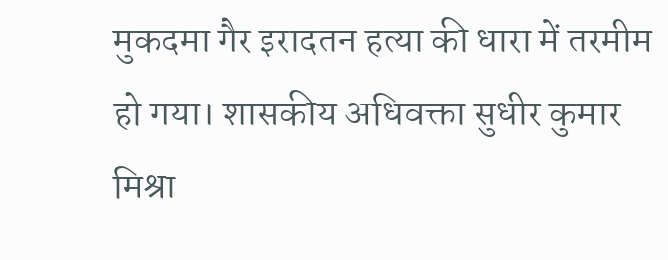मुकदमा गैर इरादतन हत्या की धारा में तरमीम हो गया। शासकीय अधिवक्ता सुधीर कुमार मिश्रा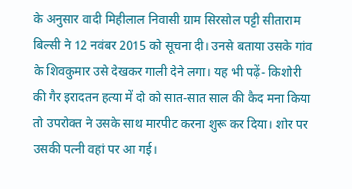के अनुसार वादी मिहीलाल निवासी ग्राम सिरसोल पट्टी सीताराम बिल्सी ने 12 नवंबर 2015 को सूचना दी। उनसे बताया उसके गांव के शिवकुमार उसे देखकर गाली देने लगा। यह भी पढ़ें- किशोरी की गैर इरादतन हत्या में दो को सात-सात साल की कैद मना किया तो उपरोक्त ने उसके साथ मारपीट करना शुरू कर दिया। शोर पर उसकी पत्नी वहां पर आ गई।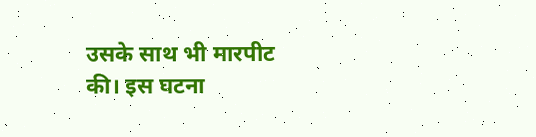उसके साथ भी मारपीट की। इस घटना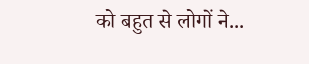को बहुत से लोगों ने...